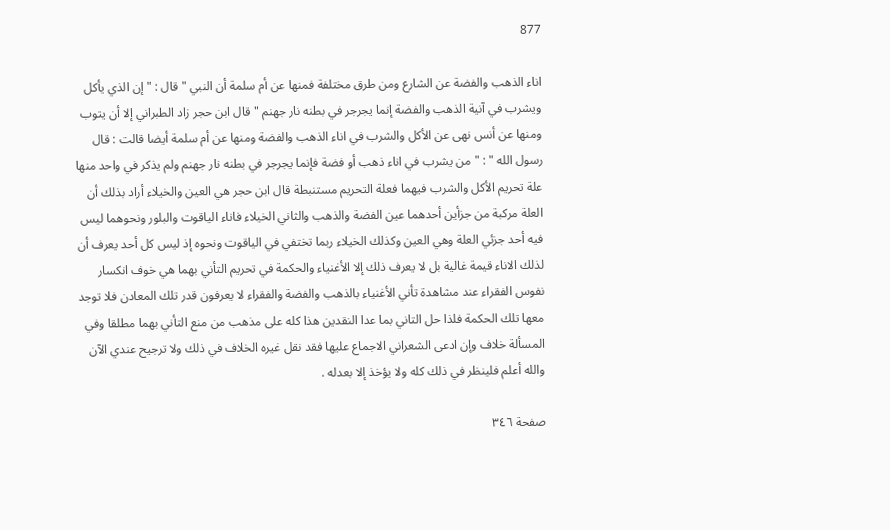877

اناء الذهب والفضة عن الشارع ومن طرق مختلفة فمنها عن أم سلمة أن النبي " قال : " إن الذي يأكل ويشرب في آنية الذهب والفضة إنما يجرجر في بطنه نار جهنم " قال ابن حجر زاد الطبراني إلا أن يتوب ومنها عن أنس نهى عن الأكل والشرب في اناء الذهب والفضة ومنها عن أم سلمة أيضا قالت : قال رسول الله " : " من يشرب في اناء ذهب أو فضة فإنما يجرجر في بطنه نار جهنم ولم يذكر في واحد منها علة تحريم الأكل والشرب فيهما فعلة التحريم مستنبطة قال ابن حجر هي العين والخيلاء أراد بذلك أن العلة مركبة من جزأين أحدهما عين الفضة والذهب والثاني الخيلاء فاناء الياقوت والبلور ونحوهما ليس فيه أحد جزئي العلة وهي العين وكذلك الخيلاء ربما تختفي في الياقوت ونحوه إذ ليس كل أحد يعرف أن لذلك الاناء قيمة غالية بل لا يعرف ذلك إلا الأغنياء والحكمة في تحريم التأني بهما هي خوف انكسار نفوس الفقراء عند مشاهدة تأني الأغنياء بالذهب والفضة والفقراء لا يعرفون قدر تلك المعادن فلا توجد معها تلك الحكمة فلذا حل التاني بما عدا النقدين هذا كله على مذهب من منع التأني بهما مطلقا وفي المسألة خلاف وإن ادعى الشعراني الاجماع عليها فقد نقل غيره الخلاف في ذلك ولا ترجيح عندي الآن والله أعلم فلينظر في ذلك كله ولا يؤخذ إلا بعدله .

صفحة ٣٤٦